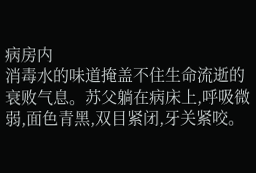病房内
消毒水的味道掩盖不住生命流逝的衰败气息。苏父躺在病床上,呼吸微弱,面色青黑,双目紧闭,牙关紧咬。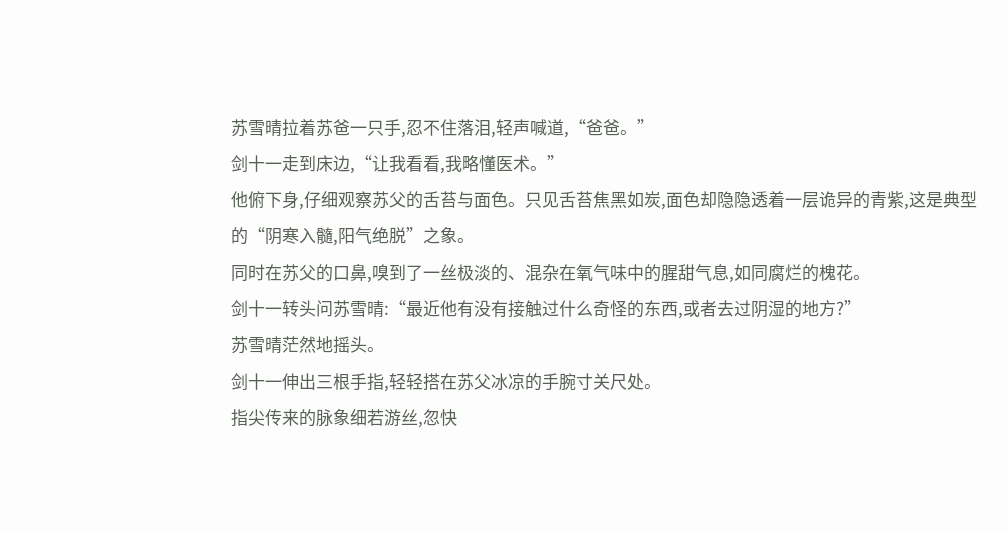苏雪晴拉着苏爸一只手,忍不住落泪,轻声喊道,“爸爸。”
剑十一走到床边,“让我看看,我略懂医术。”
他俯下身,仔细观察苏父的舌苔与面色。只见舌苔焦黑如炭,面色却隐隐透着一层诡异的青紫,这是典型的“阴寒入髓,阳气绝脱”之象。
同时在苏父的口鼻,嗅到了一丝极淡的、混杂在氧气味中的腥甜气息,如同腐烂的槐花。
剑十一转头问苏雪晴:“最近他有没有接触过什么奇怪的东西,或者去过阴湿的地方?”
苏雪晴茫然地摇头。
剑十一伸出三根手指,轻轻搭在苏父冰凉的手腕寸关尺处。
指尖传来的脉象细若游丝,忽快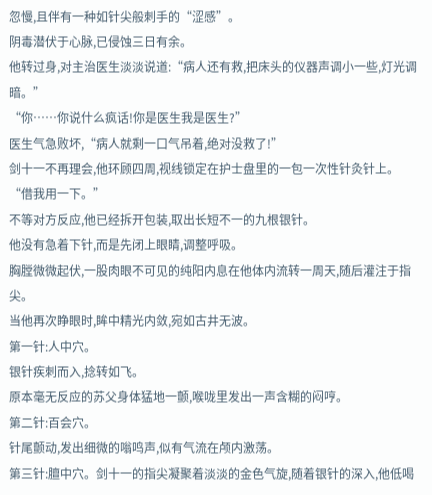忽慢,且伴有一种如针尖般刺手的“涩感”。
阴毒潜伏于心脉,已侵蚀三日有余。
他转过身,对主治医生淡淡说道:“病人还有救,把床头的仪器声调小一些,灯光调暗。”
“你……你说什么疯话!你是医生我是医生?”
医生气急败坏,“病人就剩一口气吊着,绝对没救了!”
剑十一不再理会,他环顾四周,视线锁定在护士盘里的一包一次性针灸针上。
“借我用一下。”
不等对方反应,他已经拆开包装,取出长短不一的九根银针。
他没有急着下针,而是先闭上眼睛,调整呼吸。
胸膛微微起伏,一股肉眼不可见的纯阳内息在他体内流转一周天,随后灌注于指尖。
当他再次睁眼时,眸中精光内敛,宛如古井无波。
第一针:人中穴。
银针疾刺而入,捻转如飞。
原本毫无反应的苏父身体猛地一颤,喉咙里发出一声含糊的闷哼。
第二针:百会穴。
针尾颤动,发出细微的嗡鸣声,似有气流在颅内激荡。
第三针:膻中穴。剑十一的指尖凝聚着淡淡的金色气旋,随着银针的深入,他低喝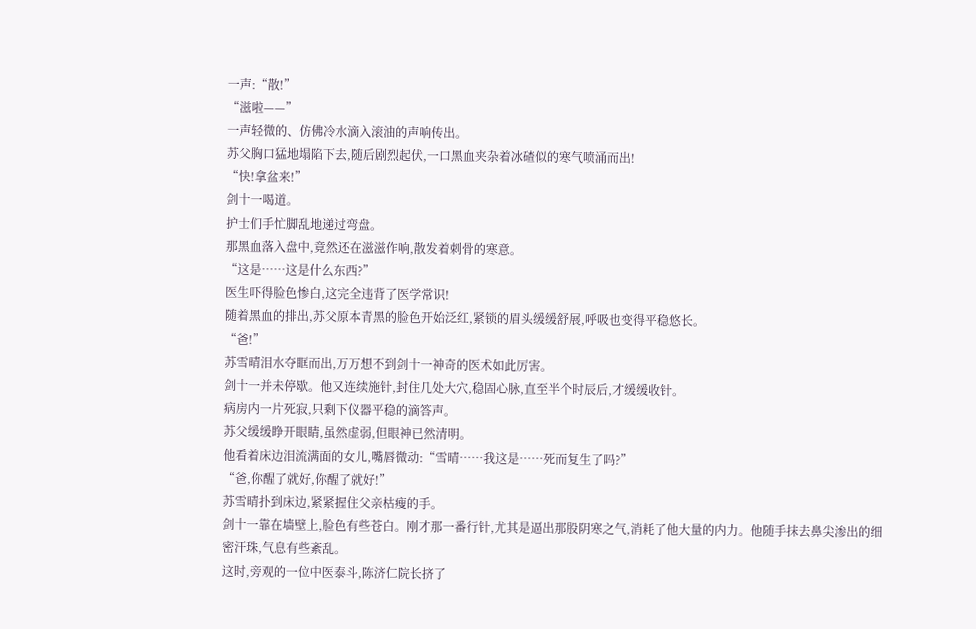一声:“散!”
“滋啦——”
一声轻微的、仿佛冷水滴入滚油的声响传出。
苏父胸口猛地塌陷下去,随后剧烈起伏,一口黑血夹杂着冰碴似的寒气喷涌而出!
“快!拿盆来!”
剑十一喝道。
护士们手忙脚乱地递过弯盘。
那黑血落入盘中,竟然还在滋滋作响,散发着刺骨的寒意。
“这是……这是什么东西?”
医生吓得脸色惨白,这完全违背了医学常识!
随着黑血的排出,苏父原本青黑的脸色开始泛红,紧锁的眉头缓缓舒展,呼吸也变得平稳悠长。
“爸!”
苏雪晴泪水夺眶而出,万万想不到剑十一神奇的医术如此厉害。
剑十一并未停歇。他又连续施针,封住几处大穴,稳固心脉,直至半个时辰后,才缓缓收针。
病房内一片死寂,只剩下仪器平稳的滴答声。
苏父缓缓睁开眼睛,虽然虚弱,但眼神已然清明。
他看着床边泪流满面的女儿,嘴唇微动:“雪晴……我这是……死而复生了吗?”
“爸,你醒了就好,你醒了就好!”
苏雪晴扑到床边,紧紧握住父亲枯瘦的手。
剑十一靠在墙壁上,脸色有些苍白。刚才那一番行针,尤其是逼出那股阴寒之气,消耗了他大量的内力。他随手抹去鼻尖渗出的细密汗珠,气息有些紊乱。
这时,旁观的一位中医泰斗,陈济仁院长挤了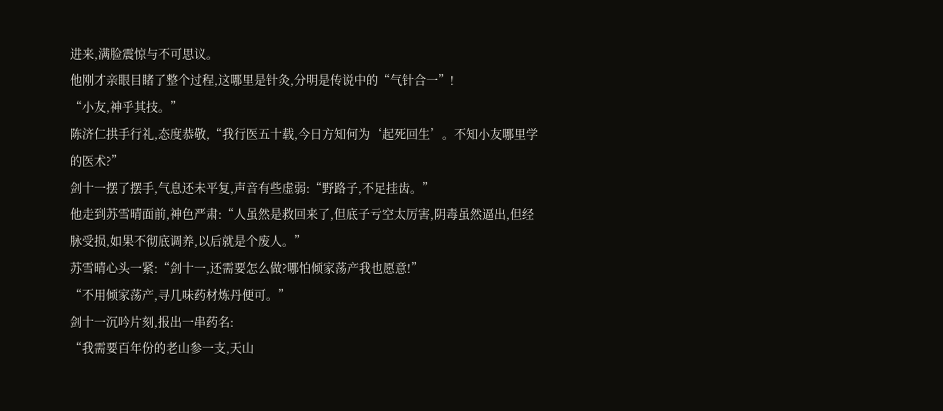进来,满脸震惊与不可思议。
他刚才亲眼目睹了整个过程,这哪里是针灸,分明是传说中的“气针合一”!
“小友,神乎其技。”
陈济仁拱手行礼,态度恭敬,“我行医五十载,今日方知何为‘起死回生’。不知小友哪里学的医术?”
剑十一摆了摆手,气息还未平复,声音有些虚弱:“野路子,不足挂齿。”
他走到苏雪晴面前,神色严肃:“人虽然是救回来了,但底子亏空太厉害,阴毒虽然逼出,但经脉受损,如果不彻底调养,以后就是个废人。”
苏雪晴心头一紧:“剑十一,还需要怎么做?哪怕倾家荡产我也愿意!”
“不用倾家荡产,寻几味药材炼丹便可。”
剑十一沉吟片刻,报出一串药名:
“我需要百年份的老山参一支,天山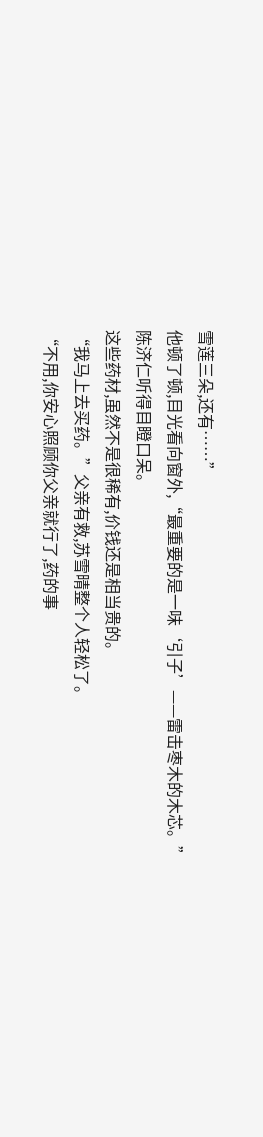雪莲三朵,还有……”
他顿了顿,目光看向窗外,“最重要的是一味‘引子’——雷击枣木的木芯。”
陈济仁听得目瞪口呆。
这些药材,虽然不是很稀有,价钱还是相当贵的。
“我马上去买药。”父亲有救,苏雪晴整个人轻松了。
“不用,你安心照顾你父亲就行了,药的事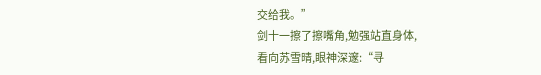交给我。”
剑十一擦了擦嘴角,勉强站直身体,
看向苏雪晴,眼神深邃:“寻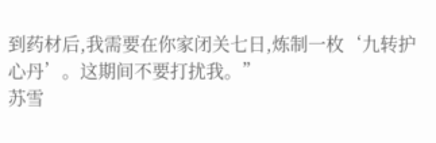到药材后,我需要在你家闭关七日,炼制一枚‘九转护心丹’。这期间不要打扰我。”
苏雪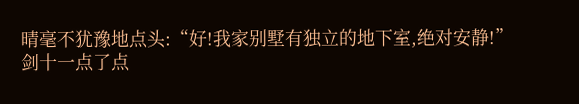晴毫不犹豫地点头:“好!我家别墅有独立的地下室,绝对安静!”
剑十一点了点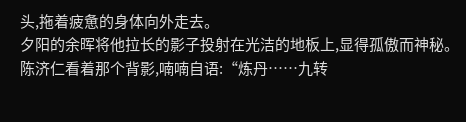头,拖着疲惫的身体向外走去。
夕阳的余晖将他拉长的影子投射在光洁的地板上,显得孤傲而神秘。
陈济仁看着那个背影,喃喃自语:“炼丹……九转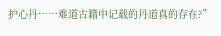护心丹……难道古籍中记载的丹道真的存在?”